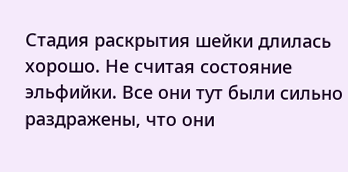Стадия раскрытия шейки длилась хорошо. Не считая состояние эльфийки. Все они тут были сильно раздражены, что они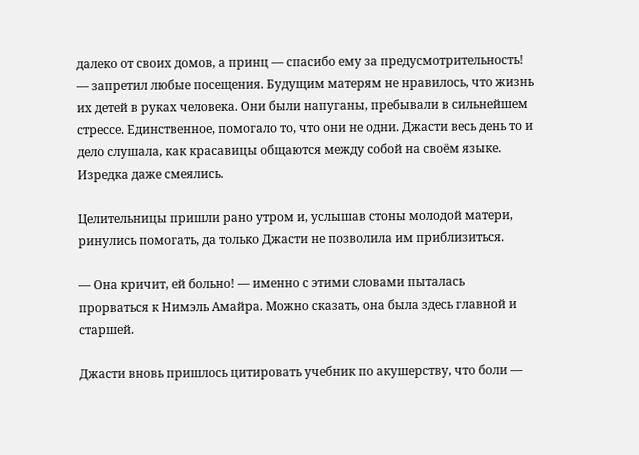далеко от своих домов, а принц — спасибо ему за предусмотрительность! — запретил любые посещения. Будущим матерям не нравилось, что жизнь их детей в руках человека. Они были напуганы, пребывали в сильнейшем стрессе. Единственное, помогало то, что они не одни. Джасти весь день то и дело слушала, как красавицы общаются между собой на своём языке. Изредка даже смеялись.

Целительницы пришли рано утром и, услышав стоны молодой матери, ринулись помогать, да только Джасти не позволила им приблизиться.

— Она кричит, ей больно! — именно с этими словами пыталась прорваться к Нимэль Амайра. Можно сказать, она была здесь главной и старшей.

Джасти вновь пришлось цитировать учебник по акушерству, что боли —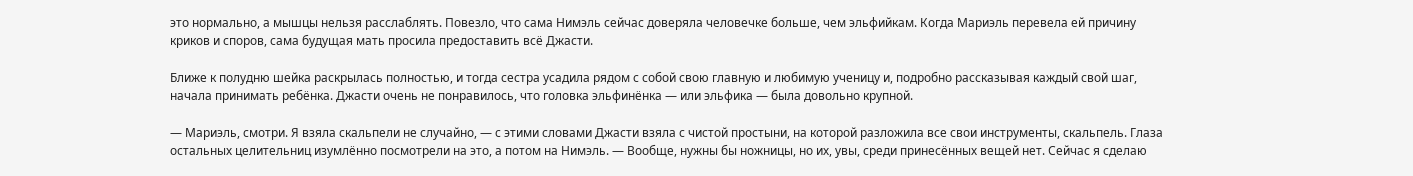это нормально, а мышцы нельзя расслаблять. Повезло, что сама Нимэль сейчас доверяла человечке больше, чем эльфийкам. Когда Мариэль перевела ей причину криков и споров, сама будущая мать просила предоставить всё Джасти.

Ближе к полудню шейка раскрылась полностью, и тогда сестра усадила рядом с собой свою главную и любимую ученицу и, подробно рассказывая каждый свой шаг, начала принимать ребёнка. Джасти очень не понравилось, что головка эльфинёнка — или эльфика — была довольно крупной.

— Мариэль, смотри. Я взяла скальпели не случайно, — с этими словами Джасти взяла с чистой простыни, на которой разложила все свои инструменты, скальпель. Глаза остальных целительниц изумлённо посмотрели на это, а потом на Нимэль. — Вообще, нужны бы ножницы, но их, увы, среди принесённых вещей нет. Сейчас я сделаю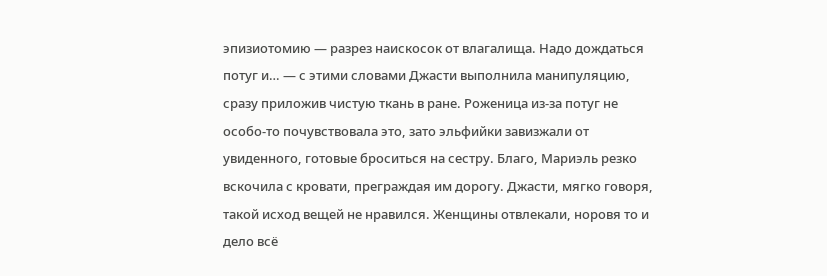эпизиотомию — разрез наискосок от влагалища. Надо дождаться потуг и… — с этими словами Джасти выполнила манипуляцию, сразу приложив чистую ткань в ране. Роженица из-за потуг не особо-то почувствовала это, зато эльфийки завизжали от увиденного, готовые броситься на сестру. Благо, Мариэль резко вскочила с кровати, преграждая им дорогу. Джасти, мягко говоря, такой исход вещей не нравился. Женщины отвлекали, норовя то и дело всё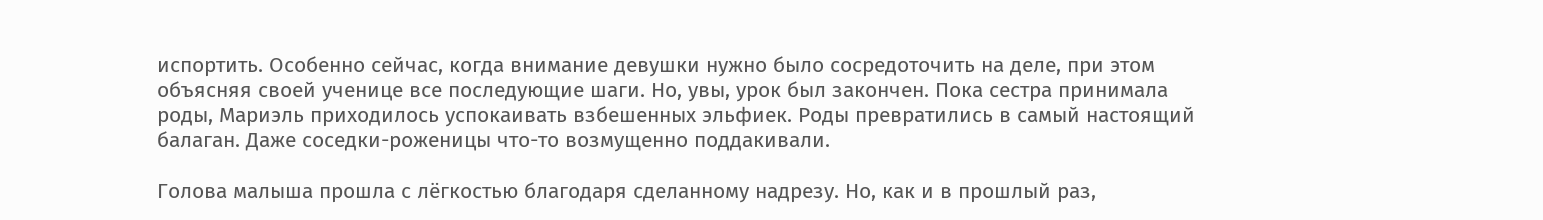испортить. Особенно сейчас, когда внимание девушки нужно было сосредоточить на деле, при этом объясняя своей ученице все последующие шаги. Но, увы, урок был закончен. Пока сестра принимала роды, Мариэль приходилось успокаивать взбешенных эльфиек. Роды превратились в самый настоящий балаган. Даже соседки-роженицы что-то возмущенно поддакивали.

Голова малыша прошла с лёгкостью благодаря сделанному надрезу. Но, как и в прошлый раз,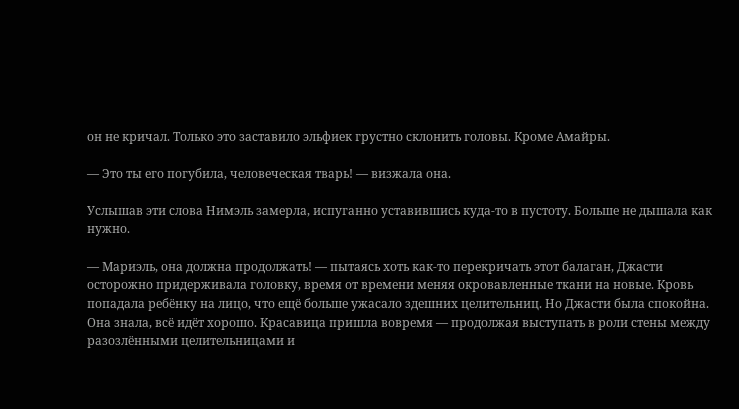он не кричал. Только это заставило эльфиек грустно склонить головы. Кроме Амайры.

— Это ты его погубила, человеческая тварь! — визжала она.

Услышав эти слова Нимэль замерла, испуганно уставившись куда-то в пустоту. Больше не дышала как нужно.

— Мариэль, она должна продолжать! — пытаясь хоть как-то перекричать этот балаган, Джасти осторожно придерживала головку, время от времени меняя окровавленные ткани на новые. Кровь попадала ребёнку на лицо, что ещё больше ужасало здешних целительниц. Но Джасти была спокойна. Она знала, всё идёт хорошо. Красавица пришла вовремя — продолжая выступать в роли стены между разозлёнными целительницами и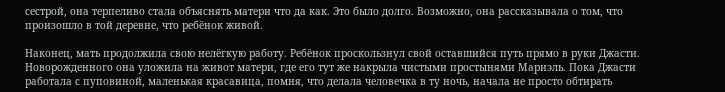сестрой, она терпеливо стала объяснять матери что да как. Это было долго. Возможно, она рассказывала о том, что произошло в той деревне, что ребёнок живой.

Наконец, мать продолжила свою нелёгкую работу. Ребёнок проскользнул свой оставшийся путь прямо в руки Джасти. Новорожденного она уложила на живот матери, где его тут же накрыла чистыми простынями Мариэль. Пока Джасти работала с пуповиной, маленькая красавица, помня, что делала человечка в ту ночь, начала не просто обтирать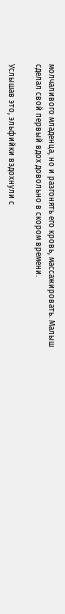молчаливого младенца, но и разгонять его кровь, массажировать. Малыш сделал свой первый вдох довольно в скором времени.

Услышав это, эльфийки вздохнули с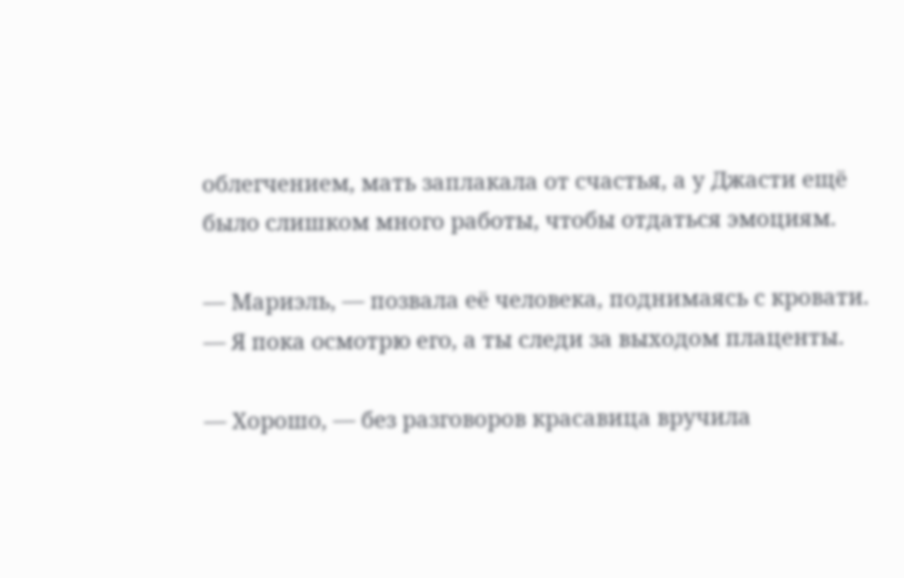облегчением, мать заплакала от счастья, а у Джасти ещё было слишком много работы, чтобы отдаться эмоциям.

— Мариэль, — позвала её человека, поднимаясь с кровати. — Я пока осмотрю его, а ты следи за выходом плаценты.

— Хорошо, — без разговоров красавица вручила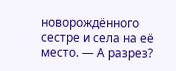новорождённого сестре и села на её место. — А разрез?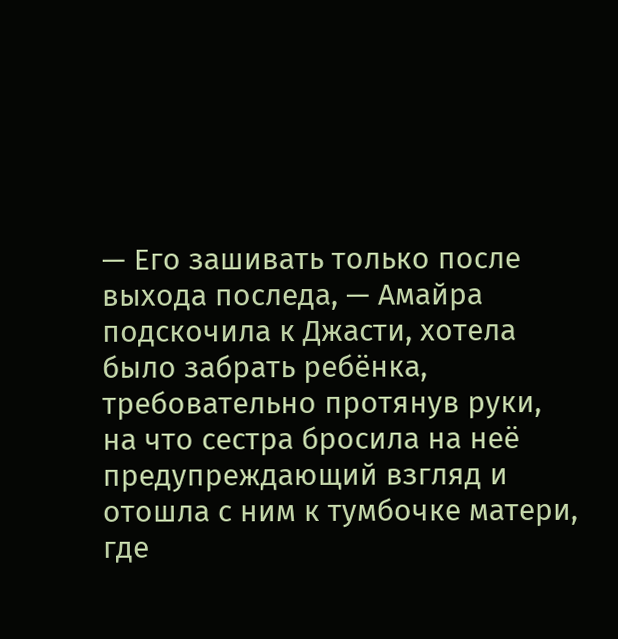— Его зашивать только после выхода последа, — Амайра подскочила к Джасти, хотела было забрать ребёнка, требовательно протянув руки, на что сестра бросила на неё предупреждающий взгляд и отошла с ним к тумбочке матери, где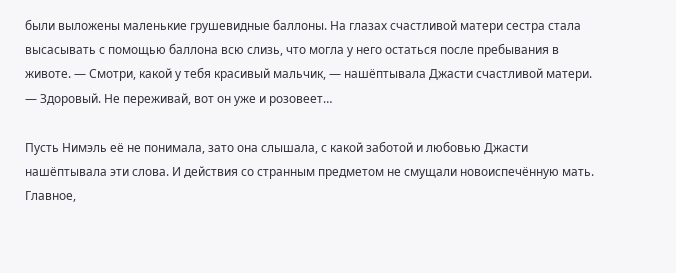были выложены маленькие грушевидные баллоны. На глазах счастливой матери сестра стала высасывать с помощью баллона всю слизь, что могла у него остаться после пребывания в животе. — Смотри, какой у тебя красивый мальчик, — нашёптывала Джасти счастливой матери. — Здоровый. Не переживай, вот он уже и розовеет…

Пусть Нимэль её не понимала, зато она слышала, с какой заботой и любовью Джасти нашёптывала эти слова. И действия со странным предметом не смущали новоиспечённую мать. Главное,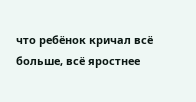что ребёнок кричал всё больше, всё яростнее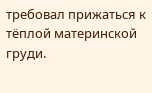требовал прижаться к тёплой материнской груди.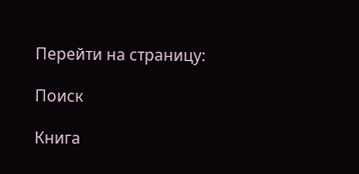Перейти на страницу:

Поиск

Книга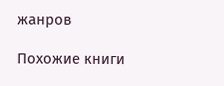жанров

Похожие книги